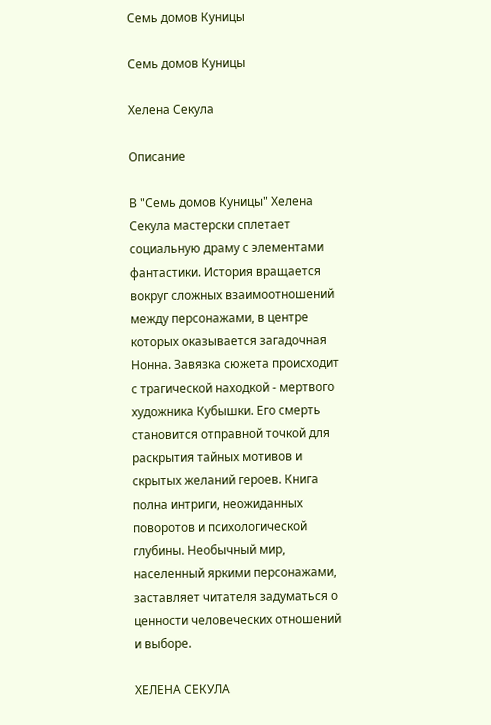Семь домов Куницы

Семь домов Куницы

Хелена Секула

Описание

В "Семь домов Куницы" Хелена Секула мастерски сплетает социальную драму с элементами фантастики. История вращается вокруг сложных взаимоотношений между персонажами, в центре которых оказывается загадочная Нонна. Завязка сюжета происходит с трагической находкой - мертвого художника Кубышки. Его смерть становится отправной точкой для раскрытия тайных мотивов и скрытых желаний героев. Книга полна интриги, неожиданных поворотов и психологической глубины. Необычный мир, населенный яркими персонажами, заставляет читателя задуматься о ценности человеческих отношений и выборе.

ХЕЛЕНА СЕКУЛА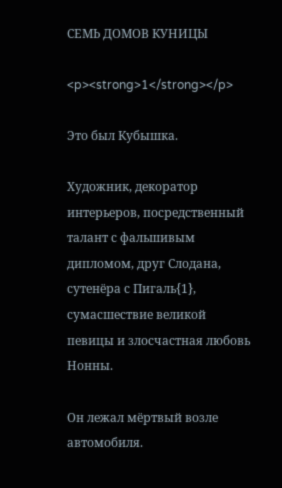СЕМЬ ДОМОВ КУНИЦЫ

<p><strong>1</strong></p>

Это был Кубышка.

Художник, декоратор интерьеров, посредственный талант с фальшивым дипломом, друг Слодана, сутенёра с Пигаль{1}, сумасшествие великой певицы и злосчастная любовь Нонны.

Он лежал мёртвый возле автомобиля.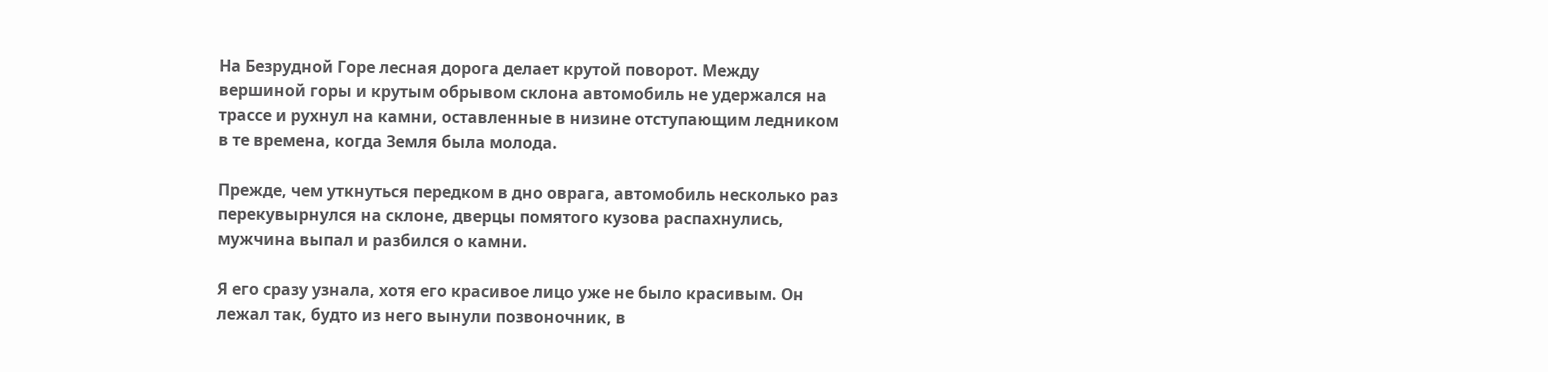На Безрудной Горе лесная дорога делает крутой поворот. Между вершиной горы и крутым обрывом склона автомобиль не удержался на трассе и рухнул на камни, оставленные в низине отступающим ледником в те времена, когда Земля была молода.

Прежде, чем уткнуться передком в дно оврага, автомобиль несколько раз перекувырнулся на склоне, дверцы помятого кузова распахнулись, мужчина выпал и разбился о камни.

Я его сразу узнала, хотя его красивое лицо уже не было красивым. Он лежал так, будто из него вынули позвоночник, в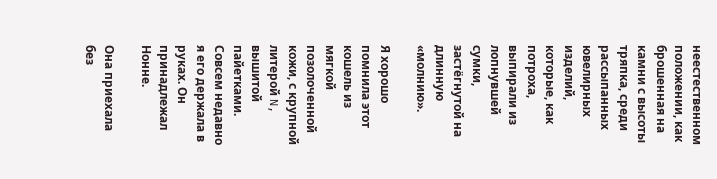неестественном положении, как брошенная на камни с высоты тряпка, среди рассыпанных ювелирных изделий, которые, как потроха, выпирали из лопнувшей сумки, застёгнутой на длинную «молнию».

Я хорошо помнила этот кошель из мягкой позолоченной кожи, с крупной литерой N, вышитой пайетками. Совсем недавно я его держала в руках. Он принадлежал Нонне.

Она приехала без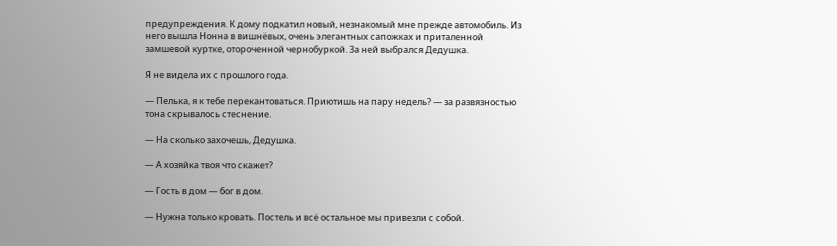предупреждения. К дому подкатил новый, незнакомый мне прежде автомобиль. Из него вышла Нонна в вишнёвых, очень элегантных сапожках и приталенной замшевой куртке, отороченной чернобуркой. За ней выбрался Дедушка.

Я не видела их с прошлого года.

— Пелька, я к тебе перекантоваться. Приютишь на пару недель? — за развязностью тона скрывалось стеснение.

— На сколько захочешь, Дедушка.

— А хозяйка твоя что скажет?

— Гость в дом — бог в дом.

— Нужна только кровать. Постель и всё остальное мы привезли с собой.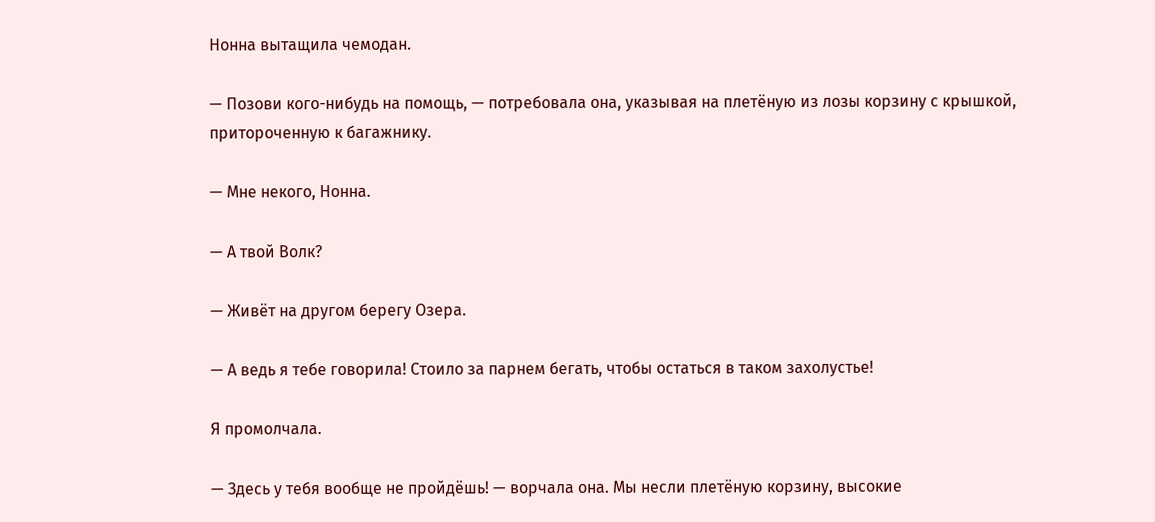Нонна вытащила чемодан.

— Позови кого-нибудь на помощь, — потребовала она, указывая на плетёную из лозы корзину с крышкой, притороченную к багажнику.

— Мне некого, Нонна.

— А твой Волк?

— Живёт на другом берегу Озера.

— А ведь я тебе говорила! Стоило за парнем бегать, чтобы остаться в таком захолустье!

Я промолчала.

— Здесь у тебя вообще не пройдёшь! — ворчала она. Мы несли плетёную корзину, высокие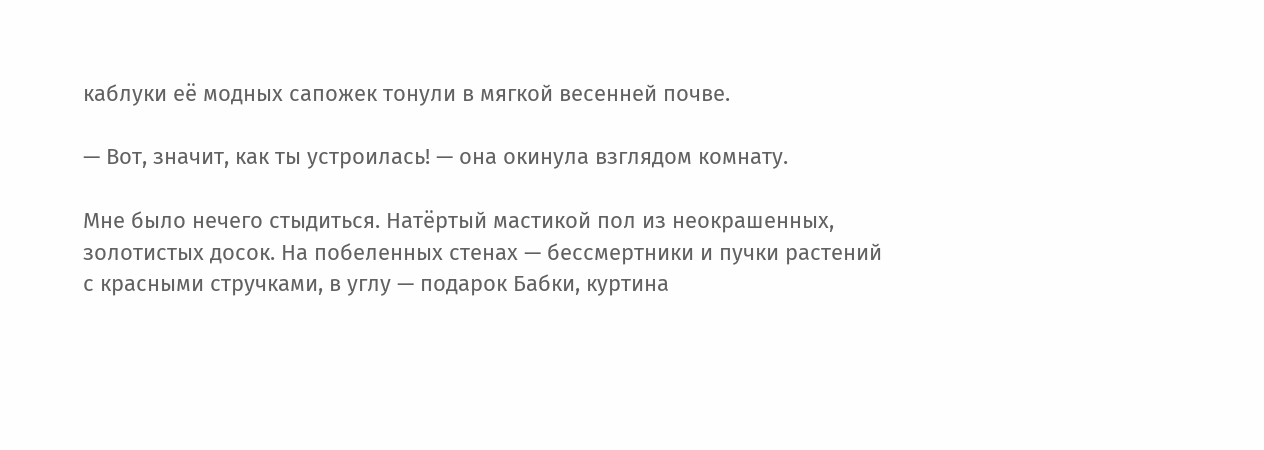каблуки её модных сапожек тонули в мягкой весенней почве.

— Вот, значит, как ты устроилась! — она окинула взглядом комнату.

Мне было нечего стыдиться. Натёртый мастикой пол из неокрашенных, золотистых досок. На побеленных стенах — бессмертники и пучки растений с красными стручками, в углу — подарок Бабки, куртина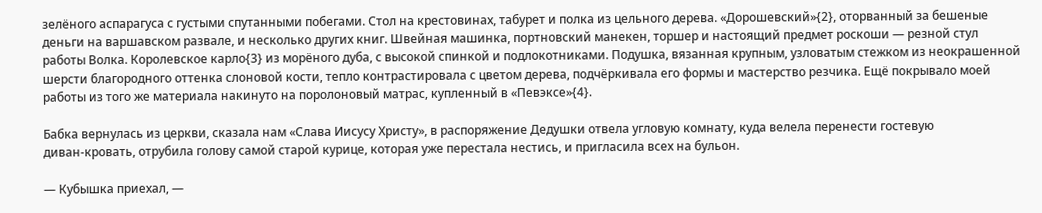зелёного аспарагуса с густыми спутанными побегами. Стол на крестовинах, табурет и полка из цельного дерева. «Дорошевский»{2}, оторванный за бешеные деньги на варшавском развале, и несколько других книг. Швейная машинка, портновский манекен, торшер и настоящий предмет роскоши — резной стул работы Волка. Королевское карло{3} из морёного дуба, с высокой спинкой и подлокотниками. Подушка, вязанная крупным, узловатым стежком из неокрашенной шерсти благородного оттенка слоновой кости, тепло контрастировала с цветом дерева, подчёркивала его формы и мастерство резчика. Ещё покрывало моей работы из того же материала накинуто на поролоновый матрас, купленный в «Певэксе»{4}.

Бабка вернулась из церкви, сказала нам «Слава Иисусу Христу», в распоряжение Дедушки отвела угловую комнату, куда велела перенести гостевую диван‑кровать, отрубила голову самой старой курице, которая уже перестала нестись, и пригласила всех на бульон.

— Кубышка приехал, —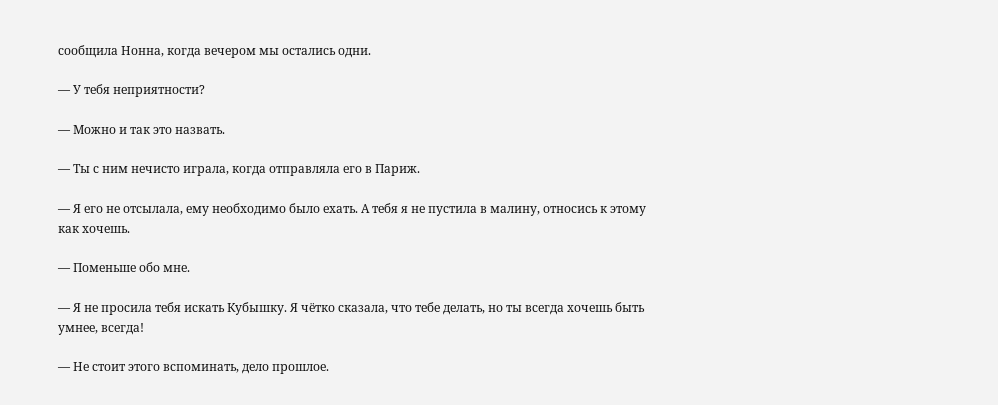сообщила Нонна, когда вечером мы остались одни.

— У тебя неприятности?

— Можно и так это назвать.

— Ты с ним нечисто играла, когда отправляла его в Париж.

— Я его не отсылала, ему необходимо было ехать. А тебя я не пустила в малину, относись к этому как хочешь.

— Поменьше обо мне.

— Я не просила тебя искать Кубышку. Я чётко сказала, что тебе делать, но ты всегда хочешь быть умнее, всегда!

— Не стоит этого вспоминать, дело прошлое.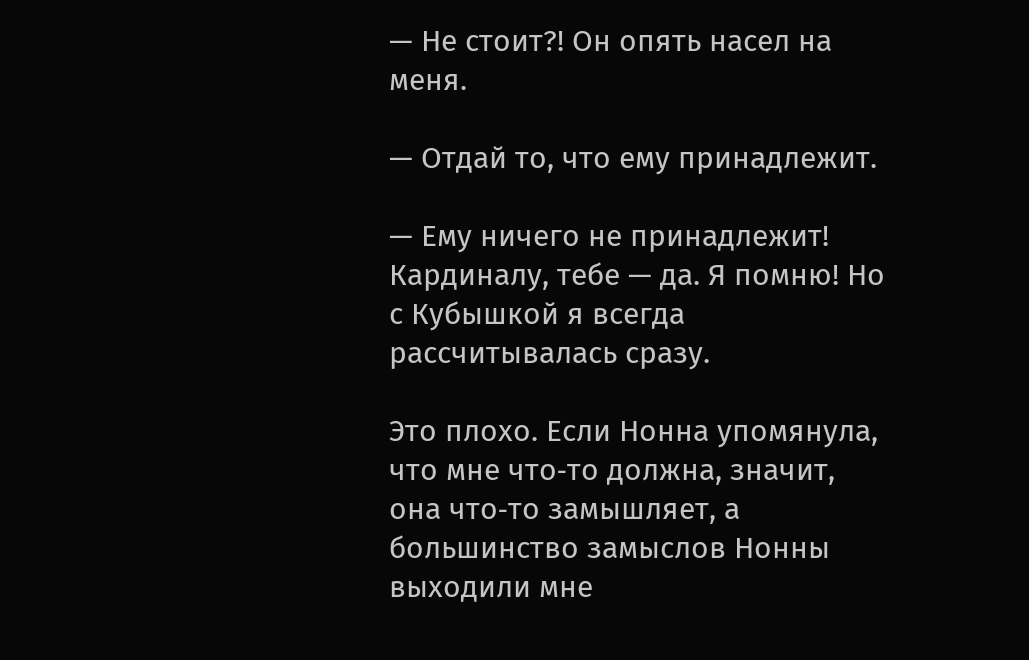— Не стоит?! Он опять насел на меня.

— Отдай то, что ему принадлежит.

— Ему ничего не принадлежит! Кардиналу, тебе — да. Я помню! Но с Кубышкой я всегда рассчитывалась сразу.

Это плохо. Если Нонна упомянула, что мне что‑то должна, значит, она что‑то замышляет, а большинство замыслов Нонны выходили мне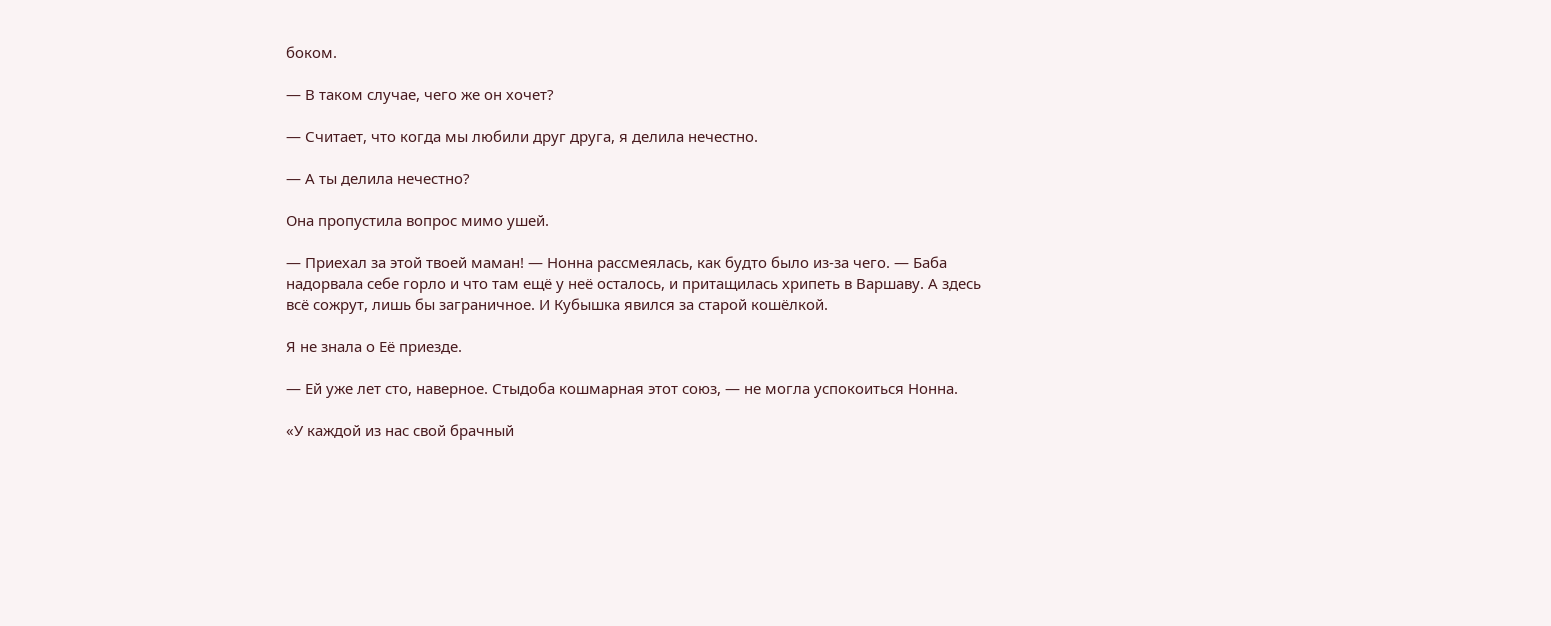боком.

— В таком случае, чего же он хочет?

— Считает, что когда мы любили друг друга, я делила нечестно.

— А ты делила нечестно?

Она пропустила вопрос мимо ушей.

— Приехал за этой твоей маман! — Нонна рассмеялась, как будто было из‑за чего. — Баба надорвала себе горло и что там ещё у неё осталось, и притащилась хрипеть в Варшаву. А здесь всё сожрут, лишь бы заграничное. И Кубышка явился за старой кошёлкой.

Я не знала о Её приезде.

— Ей уже лет сто, наверное. Стыдоба кошмарная этот союз, — не могла успокоиться Нонна.

«У каждой из нас свой брачный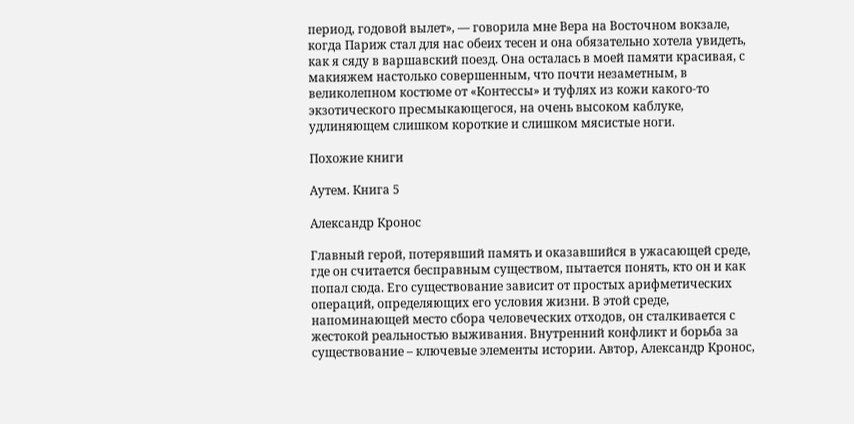период, годовой вылет», — говорила мне Вера на Восточном вокзале, когда Париж стал для нас обеих тесен и она обязательно хотела увидеть, как я сяду в варшавский поезд. Она осталась в моей памяти красивая, с макияжем настолько совершенным, что почти незаметным, в великолепном костюме от «Контессы» и туфлях из кожи какого‑то экзотического пресмыкающегося, на очень высоком каблуке, удлиняющем слишком короткие и слишком мясистые ноги.

Похожие книги

Аутем. Книга 5

Александр Кронос

Главный герой, потерявший память и оказавшийся в ужасающей среде, где он считается бесправным существом, пытается понять, кто он и как попал сюда. Его существование зависит от простых арифметических операций, определяющих его условия жизни. В этой среде, напоминающей место сбора человеческих отходов, он сталкивается с жестокой реальностью выживания. Внутренний конфликт и борьба за существование – ключевые элементы истории. Автор, Александр Кронос,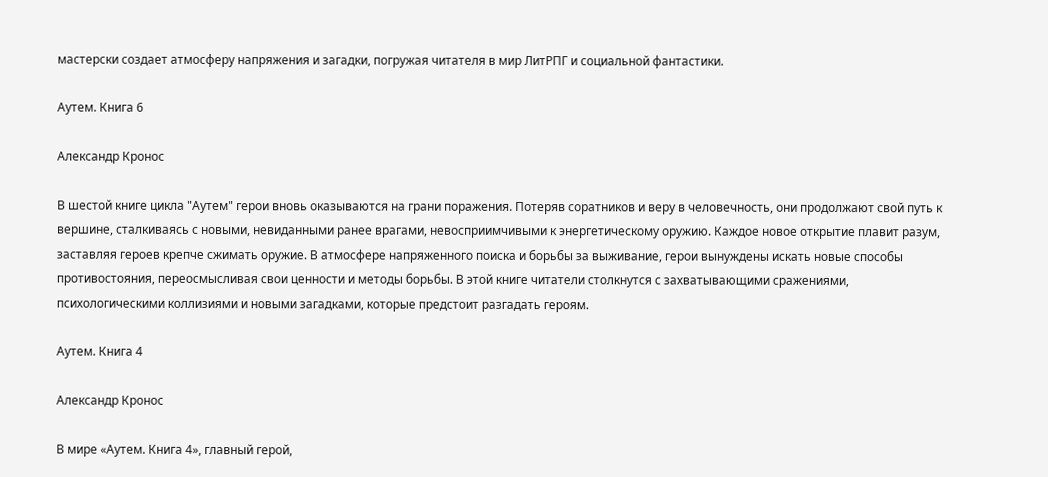мастерски создает атмосферу напряжения и загадки, погружая читателя в мир ЛитРПГ и социальной фантастики.

Аутем. Книга 6

Александр Кронос

В шестой книге цикла "Аутем" герои вновь оказываются на грани поражения. Потеряв соратников и веру в человечность, они продолжают свой путь к вершине, сталкиваясь с новыми, невиданными ранее врагами, невосприимчивыми к энергетическому оружию. Каждое новое открытие плавит разум, заставляя героев крепче сжимать оружие. В атмосфере напряженного поиска и борьбы за выживание, герои вынуждены искать новые способы противостояния, переосмысливая свои ценности и методы борьбы. В этой книге читатели столкнутся с захватывающими сражениями, психологическими коллизиями и новыми загадками, которые предстоит разгадать героям.

Аутем. Книга 4

Александр Кронос

В мире «Аутем. Книга 4», главный герой,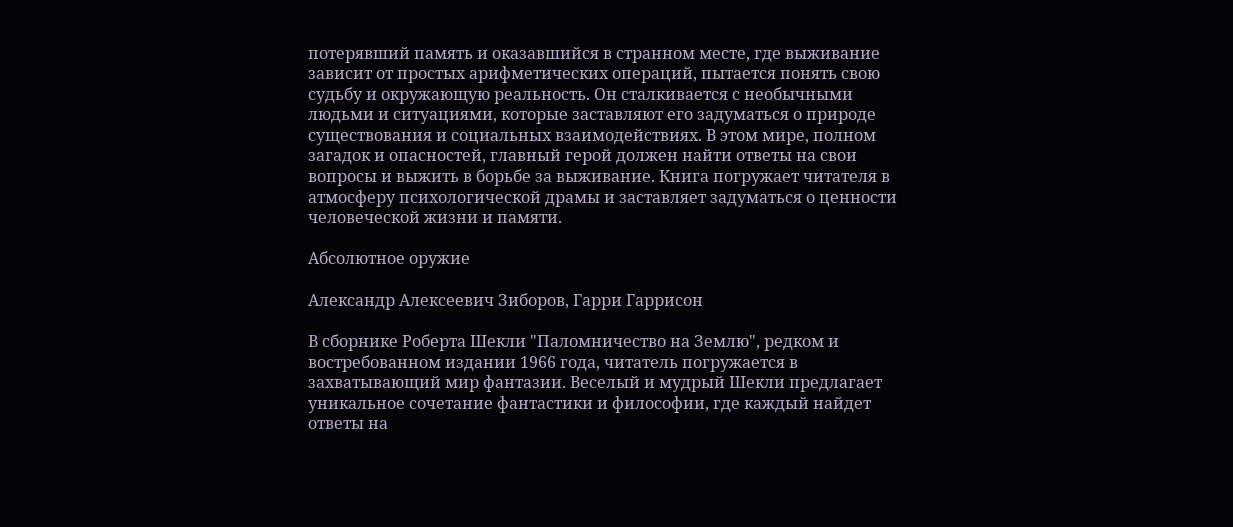потерявший память и оказавшийся в странном месте, где выживание зависит от простых арифметических операций, пытается понять свою судьбу и окружающую реальность. Он сталкивается с необычными людьми и ситуациями, которые заставляют его задуматься о природе существования и социальных взаимодействиях. В этом мире, полном загадок и опасностей, главный герой должен найти ответы на свои вопросы и выжить в борьбе за выживание. Книга погружает читателя в атмосферу психологической драмы и заставляет задуматься о ценности человеческой жизни и памяти.

Абсолютное оружие

Александр Алексеевич Зиборов, Гарри Гаррисон

В сборнике Роберта Шекли "Паломничество на Землю", редком и востребованном издании 1966 года, читатель погружается в захватывающий мир фантазии. Веселый и мудрый Шекли предлагает уникальное сочетание фантастики и философии, где каждый найдет ответы на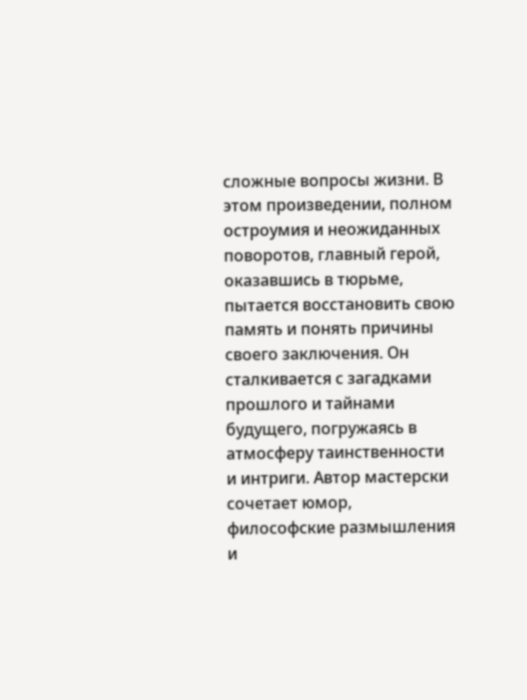сложные вопросы жизни. В этом произведении, полном остроумия и неожиданных поворотов, главный герой, оказавшись в тюрьме, пытается восстановить свою память и понять причины своего заключения. Он сталкивается с загадками прошлого и тайнами будущего, погружаясь в атмосферу таинственности и интриги. Автор мастерски сочетает юмор, философские размышления и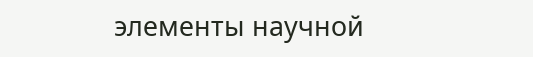элементы научной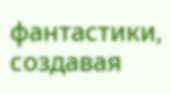фантастики, создавая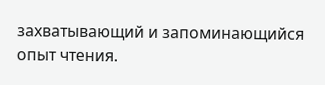захватывающий и запоминающийся опыт чтения.